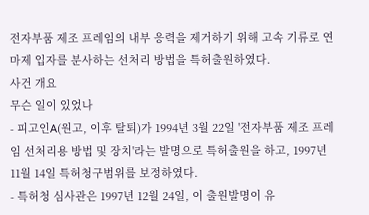전자부품 제조 프레임의 내부 응력을 제거하기 위해 고속 기류로 연마제 입자를 분사하는 선처리 방법을 특허출원하였다.
사건 개요
무슨 일이 있었나
- 피고인A(원고, 이후 탈퇴)가 1994년 3월 22일 '전자부품 제조 프레임 선처리용 방법 및 장치'라는 발명으로 특허출원을 하고, 1997년 11월 14일 특허청구범위를 보정하였다.
- 특허청 심사관은 1997년 12월 24일, 이 출원발명이 유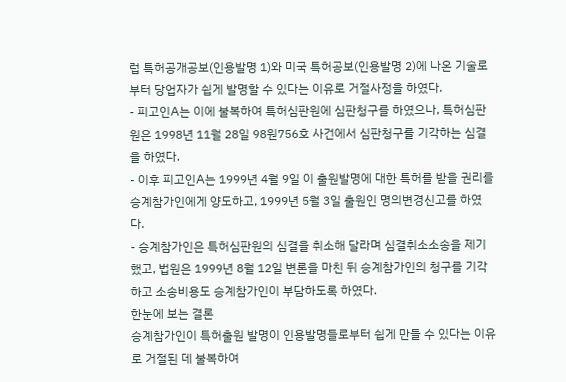럽 특허공개공보(인용발명 1)와 미국 특허공보(인용발명 2)에 나온 기술로부터 당업자가 쉽게 발명할 수 있다는 이유로 거절사정을 하였다.
- 피고인A는 이에 불복하여 특허심판원에 심판청구를 하였으나, 특허심판원은 1998년 11월 28일 98원756호 사건에서 심판청구를 기각하는 심결을 하였다.
- 이후 피고인A는 1999년 4월 9일 이 출원발명에 대한 특허를 받을 권리를 승계참가인에게 양도하고, 1999년 5월 3일 출원인 명의변경신고를 하였다.
- 승계참가인은 특허심판원의 심결을 취소해 달라며 심결취소소송을 제기했고, 법원은 1999년 8월 12일 변론을 마친 뒤 승계참가인의 청구를 기각하고 소송비용도 승계참가인이 부담하도록 하였다.
한눈에 보는 결론
승계참가인이 특허출원 발명이 인용발명들로부터 쉽게 만들 수 있다는 이유로 거절된 데 불복하여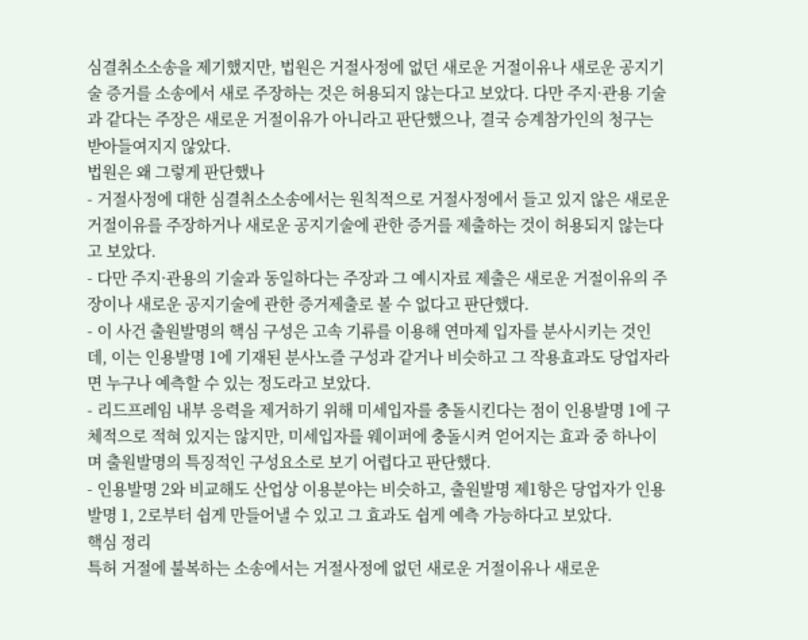심결취소소송을 제기했지만, 법원은 거절사정에 없던 새로운 거절이유나 새로운 공지기술 증거를 소송에서 새로 주장하는 것은 허용되지 않는다고 보았다. 다만 주지·관용 기술과 같다는 주장은 새로운 거절이유가 아니라고 판단했으나, 결국 승계참가인의 청구는 받아들여지지 않았다.
법원은 왜 그렇게 판단했나
- 거절사정에 대한 심결취소소송에서는 원칙적으로 거절사정에서 들고 있지 않은 새로운 거절이유를 주장하거나 새로운 공지기술에 관한 증거를 제출하는 것이 허용되지 않는다고 보았다.
- 다만 주지·관용의 기술과 동일하다는 주장과 그 예시자료 제출은 새로운 거절이유의 주장이나 새로운 공지기술에 관한 증거제출로 볼 수 없다고 판단했다.
- 이 사건 출원발명의 핵심 구성은 고속 기류를 이용해 연마제 입자를 분사시키는 것인데, 이는 인용발명 1에 기재된 분사노즐 구성과 같거나 비슷하고 그 작용효과도 당업자라면 누구나 예측할 수 있는 정도라고 보았다.
- 리드프레임 내부 응력을 제거하기 위해 미세입자를 충돌시킨다는 점이 인용발명 1에 구체적으로 적혀 있지는 않지만, 미세입자를 웨이퍼에 충돌시켜 얻어지는 효과 중 하나이며 출원발명의 특징적인 구성요소로 보기 어렵다고 판단했다.
- 인용발명 2와 비교해도 산업상 이용분야는 비슷하고, 출원발명 제1항은 당업자가 인용발명 1, 2로부터 쉽게 만들어낼 수 있고 그 효과도 쉽게 예측 가능하다고 보았다.
핵심 정리
특허 거절에 불복하는 소송에서는 거절사정에 없던 새로운 거절이유나 새로운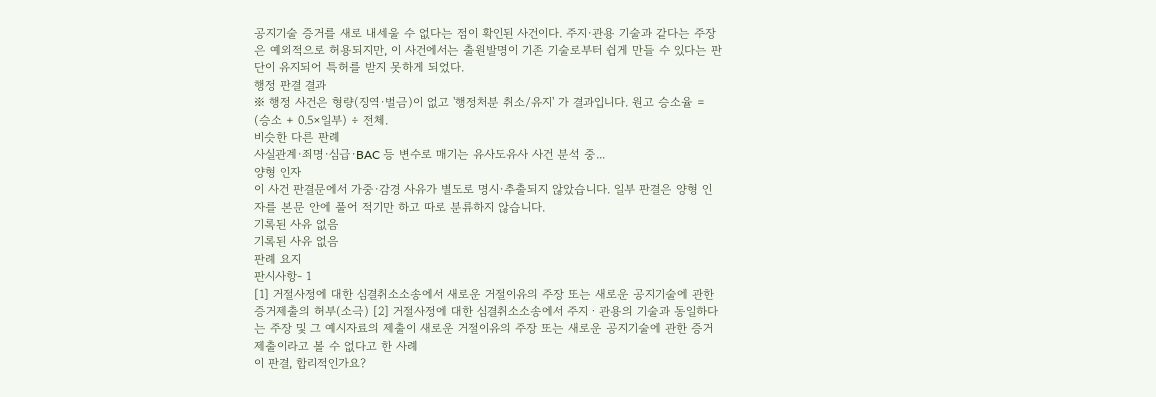공지기술 증거를 새로 내세울 수 없다는 점이 확인된 사건이다. 주지·관용 기술과 같다는 주장은 예외적으로 허용되지만, 이 사건에서는 출원발명이 기존 기술로부터 쉽게 만들 수 있다는 판단이 유지되어 특허를 받지 못하게 되었다.
행정 판결 결과
※ 행정 사건은 형량(징역·벌금)이 없고 '행정처분 취소/유지' 가 결과입니다. 원고 승소율 = (승소 + 0.5×일부) ÷ 전체.
비슷한 다른 판례
사실관계·죄명·심급·BAC 등 변수로 매기는 유사도유사 사건 분석 중...
양형 인자
이 사건 판결문에서 가중·감경 사유가 별도로 명시·추출되지 않았습니다. 일부 판결은 양형 인자를 본문 안에 풀어 적기만 하고 따로 분류하지 않습니다.
기록된 사유 없음
기록된 사유 없음
판례 요지
판시사항- 1
[1] 거절사정에 대한 심결취소소송에서 새로운 거절이유의 주장 또는 새로운 공지기술에 관한 증거제출의 허부(소극) [2] 거절사정에 대한 심결취소소송에서 주지ㆍ관용의 기술과 동일하다는 주장 및 그 예시자료의 제출이 새로운 거절이유의 주장 또는 새로운 공지기술에 관한 증거제출이라고 볼 수 없다고 한 사례
이 판결, 합리적인가요?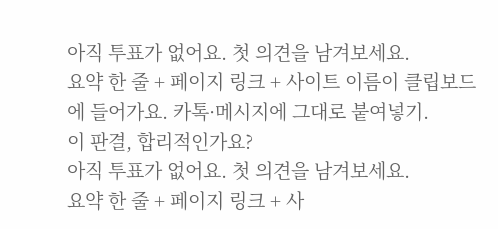아직 투표가 없어요. 첫 의견을 남겨보세요.
요약 한 줄 + 페이지 링크 + 사이트 이름이 클립보드에 들어가요. 카톡·메시지에 그대로 붙여넣기.
이 판결, 합리적인가요?
아직 투표가 없어요. 첫 의견을 남겨보세요.
요약 한 줄 + 페이지 링크 + 사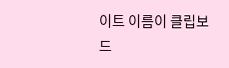이트 이름이 클립보드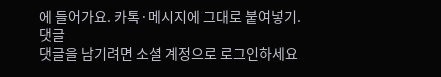에 들어가요. 카톡·메시지에 그대로 붙여넣기.
댓글
댓글을 남기려면 소셜 계정으로 로그인하세요